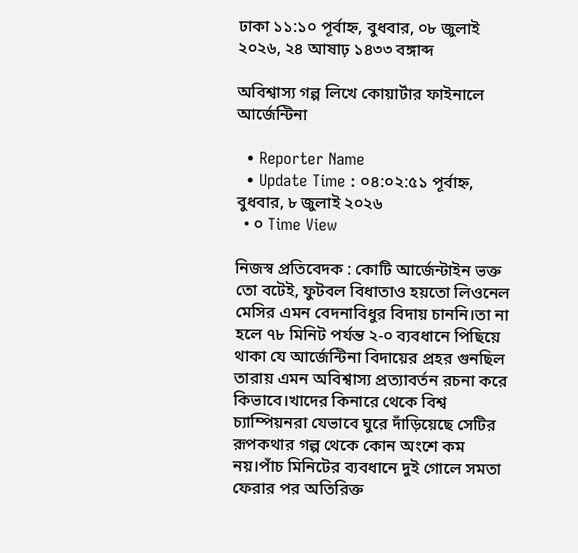ঢাকা ১১:১০ পূর্বাহ্ন, বুধবার, ০৮ জুলাই ২০২৬, ২৪ আষাঢ় ১৪৩৩ বঙ্গাব্দ

অবিশ্বাস্য গল্প লিখে কোয়ার্টার ফাইনালে আর্জেন্টিনা

  • Reporter Name
  • Update Time : ০৪:০২:৫১ পূর্বাহ্ন, বুধবার, ৮ জুলাই ২০২৬
  • ০ Time View

নিজস্ব প্রতিবেদক : কোটি আর্জেন্টাইন ভক্ত তো বটেই, ফুটবল বিধাতাও হয়তো লিওনেল মেসির এমন বেদনাবিধুর বিদায় চাননি।তা না হলে ৭৮ মিনিট পর্যন্ত ২-০ ব্যবধানে পিছিয়ে থাকা যে আর্জেন্টিনা বিদায়ের প্রহর গুনছিল তারায় এমন অবিশ্বাস্য প্রত্যাবর্তন রচনা করে কিভাবে।খাদের কিনারে থেকে বিশ্ব চ্যাম্পিয়নরা যেভাবে ঘুরে দাঁড়িয়েছে সেটির রূপকথার গল্প থেকে কোন অংশে কম নয়।পাঁচ মিনিটের ব্যবধানে দুই গোলে সমতা ফেরার পর অতিরিক্ত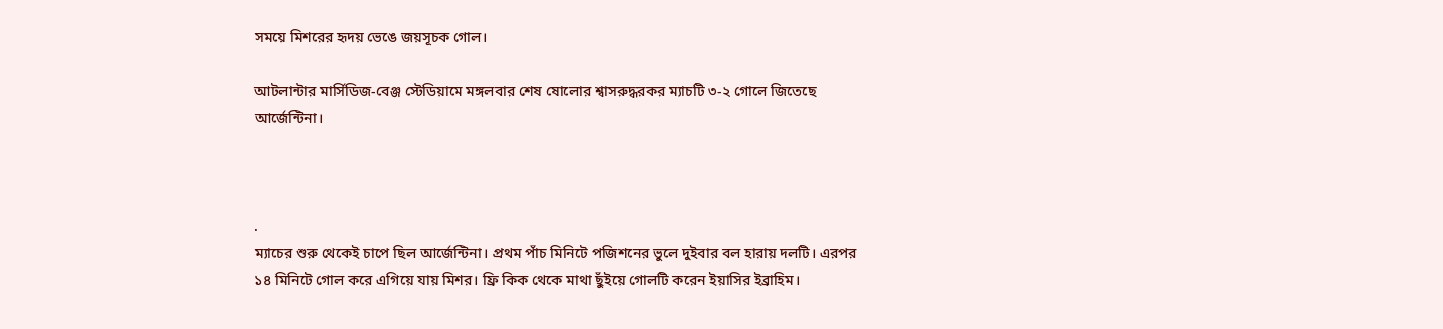সময়ে মিশরের হৃদয় ভেঙে জয়সূচক গোল।

আটলান্টার মার্সিডিজ-বেঞ্জ স্টেডিয়ামে মঙ্গলবার শেষ ষোলোর শ্বাসরুদ্ধরকর ম্যাচটি ৩-২ গোলে জিতেছে আর্জেন্টিনা।



.
ম্যাচের শুরু থেকেই চাপে ছিল আর্জেন্টিনা। প্রথম পাঁচ মিনিটে পজিশনের ভুলে দুইবার বল হারায় দলটি। এরপর ১৪ মিনিটে গোল করে এগিয়ে যায় মিশর। ফ্রি কিক থেকে মাথা ছুঁইয়ে গোলটি করেন ইয়াসির ইব্রাহিম।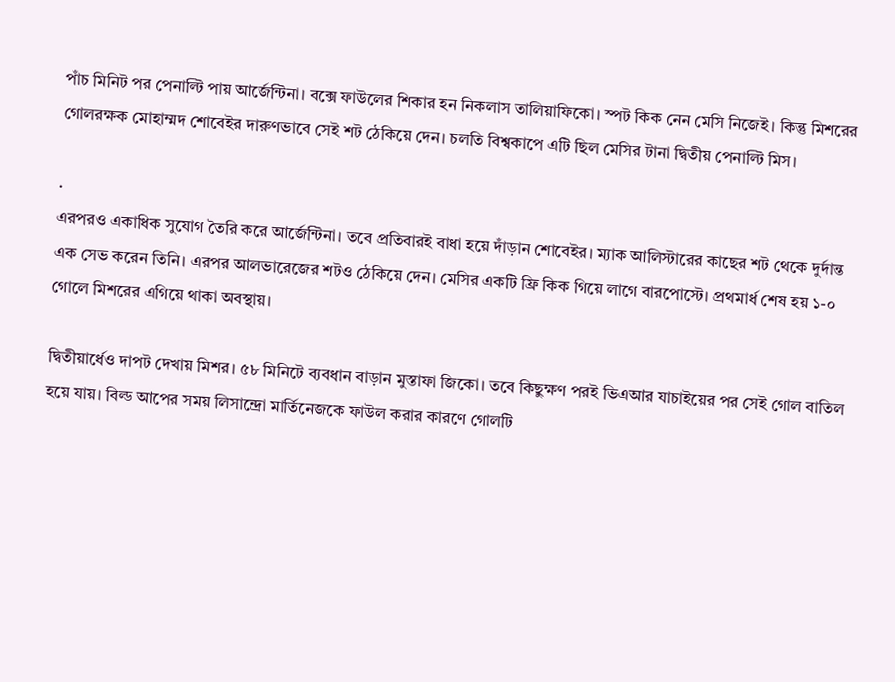পাঁচ মিনিট পর পেনাল্টি পায় আর্জেন্টিনা। বক্সে ফাউলের শিকার হন নিকলাস তালিয়াফিকো। স্পট কিক নেন মেসি নিজেই। কিন্তু মিশরের গোলরক্ষক মোহাম্মদ শোবেইর দারুণভাবে সেই শট ঠেকিয়ে দেন। চলতি বিশ্বকাপে এটি ছিল মেসির টানা দ্বিতীয় পেনাল্টি মিস।

.
এরপরও একাধিক সুযোগ তৈরি করে আর্জেন্টিনা। তবে প্রতিবারই বাধা হয়ে দাঁড়ান শোবেইর। ম্যাক আলিস্টারের কাছের শট থেকে দুর্দান্ত এক সেভ করেন তিনি। এরপর আলভারেজের শটও ঠেকিয়ে দেন। মেসির একটি ফ্রি কিক গিয়ে লাগে বারপোস্টে। প্রথমার্ধ শেষ হয় ১-০ গোলে মিশরের এগিয়ে থাকা অবস্থায়।

দ্বিতীয়ার্ধেও দাপট দেখায় মিশর। ৫৮ মিনিটে ব্যবধান বাড়ান মুস্তাফা জিকো। তবে কিছুক্ষণ পরই ভিএআর যাচাইয়ের পর সেই গোল বাতিল হয়ে যায়। বিল্ড আপের সময় লিসান্দ্রো মার্তিনেজকে ফাউল করার কারণে গোলটি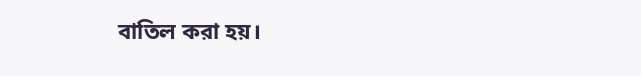বাতিল করা হয়।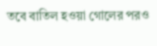তবে বাতিল হওয়া গোলের পরও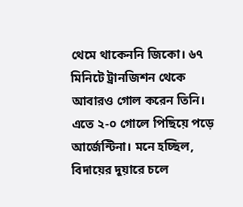থেমে থাকেননি জিকো। ৬৭ মিনিটে ট্রানজিশন থেকে আবারও গোল করেন তিনি। এতে ২-০ গোলে পিছিয়ে পড়ে আর্জেন্টিনা। মনে হচ্ছিল, বিদায়ের দুয়ারে চলে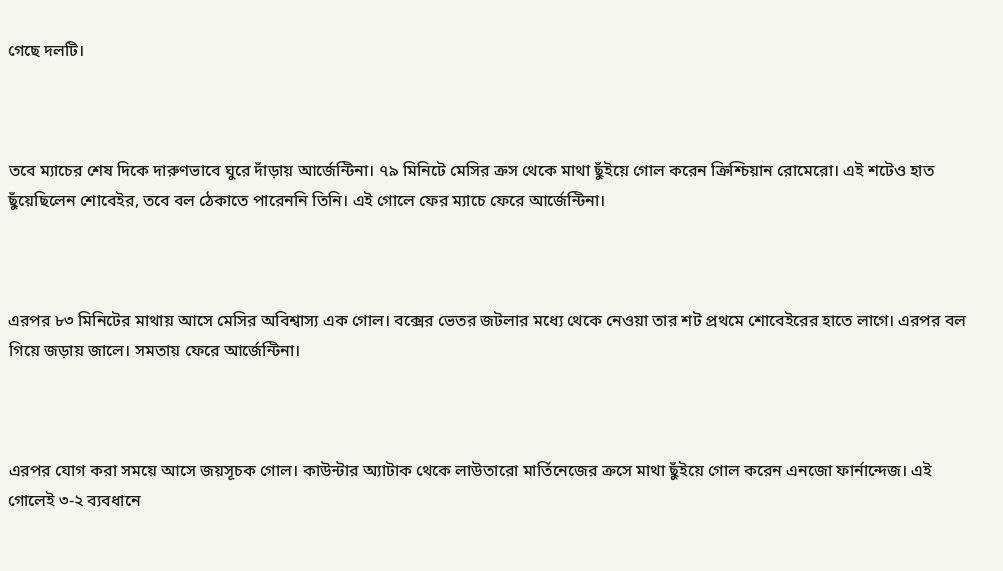গেছে দলটি।



তবে ম্যাচের শেষ দিকে দারুণভাবে ঘুরে দাঁড়ায় আর্জেন্টিনা। ৭৯ মিনিটে মেসির ক্রস থেকে মাথা ছুঁইয়ে গোল করেন ক্রিশ্চিয়ান রোমেরো। এই শটেও হাত ছুঁয়েছিলেন শোবেইর, তবে বল ঠেকাতে পারেননি তিনি। এই গোলে ফের ম্যাচে ফেরে আর্জেন্টিনা।



এরপর ৮৩ মিনিটের মাথায় আসে মেসির অবিশ্বাস্য এক গোল। বক্সের ভেতর জটলার মধ্যে থেকে নেওয়া তার শট প্রথমে শোবেইরের হাতে লাগে। এরপর বল গিয়ে জড়ায় জালে। সমতায় ফেরে আর্জেন্টিনা।



এরপর যোগ করা সময়ে আসে জয়সূচক গোল। কাউন্টার অ্যাটাক থেকে লাউতারো মার্তিনেজের ক্রসে মাথা ছুঁইয়ে গোল করেন এনজো ফার্নান্দেজ। এই গোলেই ৩-২ ব্যবধানে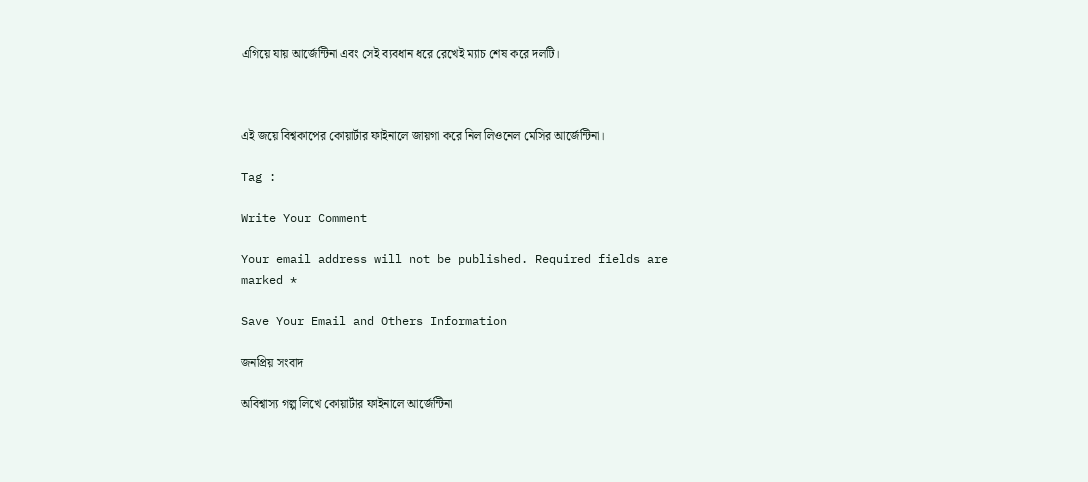এগিয়ে যায় আর্জেন্টিনা এবং সেই ব্যবধান ধরে রেখেই ম্যাচ শেষ করে দলটি।



এই জয়ে বিশ্বকাপের কোয়ার্টার ফাইনালে জায়গা করে নিল লিওনেল মেসির আর্জেন্টিনা।

Tag :

Write Your Comment

Your email address will not be published. Required fields are marked *

Save Your Email and Others Information

জনপ্রিয় সংবাদ

অবিশ্বাস্য গল্প লিখে কোয়ার্টার ফাইনালে আর্জেন্টিনা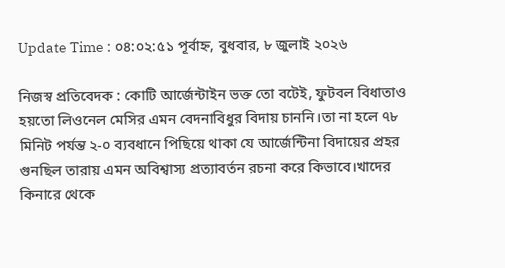Update Time : ০৪:০২:৫১ পূর্বাহ্ন, বুধবার, ৮ জুলাই ২০২৬

নিজস্ব প্রতিবেদক : কোটি আর্জেন্টাইন ভক্ত তো বটেই, ফুটবল বিধাতাও হয়তো লিওনেল মেসির এমন বেদনাবিধুর বিদায় চাননি।তা না হলে ৭৮ মিনিট পর্যন্ত ২-০ ব্যবধানে পিছিয়ে থাকা যে আর্জেন্টিনা বিদায়ের প্রহর গুনছিল তারায় এমন অবিশ্বাস্য প্রত্যাবর্তন রচনা করে কিভাবে।খাদের কিনারে থেকে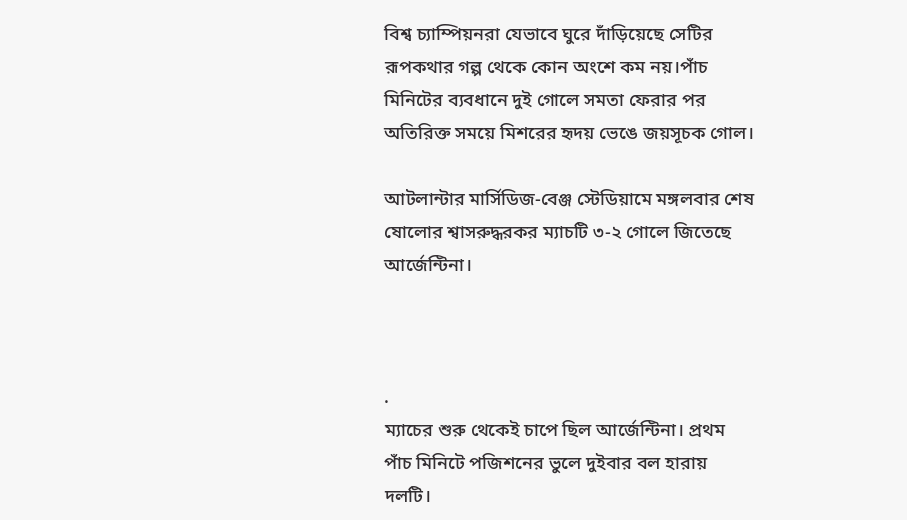বিশ্ব চ্যাম্পিয়নরা যেভাবে ঘুরে দাঁড়িয়েছে সেটির রূপকথার গল্প থেকে কোন অংশে কম নয়।পাঁচ মিনিটের ব্যবধানে দুই গোলে সমতা ফেরার পর অতিরিক্ত সময়ে মিশরের হৃদয় ভেঙে জয়সূচক গোল।

আটলান্টার মার্সিডিজ-বেঞ্জ স্টেডিয়ামে মঙ্গলবার শেষ ষোলোর শ্বাসরুদ্ধরকর ম্যাচটি ৩-২ গোলে জিতেছে আর্জেন্টিনা।



.
ম্যাচের শুরু থেকেই চাপে ছিল আর্জেন্টিনা। প্রথম পাঁচ মিনিটে পজিশনের ভুলে দুইবার বল হারায় দলটি।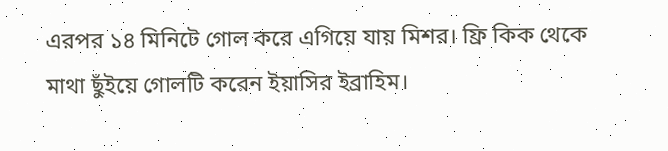এরপর ১৪ মিনিটে গোল করে এগিয়ে যায় মিশর। ফ্রি কিক থেকে মাথা ছুঁইয়ে গোলটি করেন ইয়াসির ইব্রাহিম।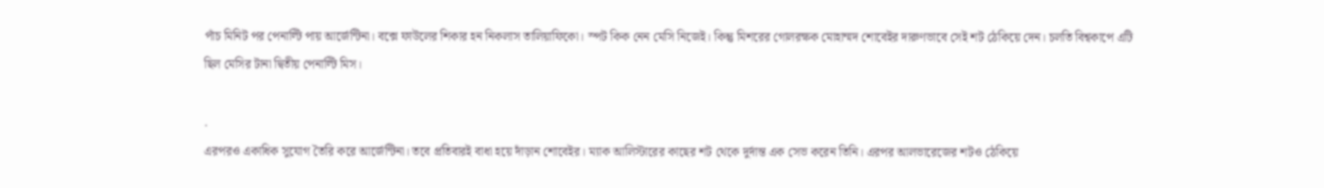পাঁচ মিনিট পর পেনাল্টি পায় আর্জেন্টিনা। বক্সে ফাউলের শিকার হন নিকলাস তালিয়াফিকো। স্পট কিক নেন মেসি নিজেই। কিন্তু মিশরের গোলরক্ষক মোহাম্মদ শোবেইর দারুণভাবে সেই শট ঠেকিয়ে দেন। চলতি বিশ্বকাপে এটি ছিল মেসির টানা দ্বিতীয় পেনাল্টি মিস।

.
এরপরও একাধিক সুযোগ তৈরি করে আর্জেন্টিনা। তবে প্রতিবারই বাধা হয়ে দাঁড়ান শোবেইর। ম্যাক আলিস্টারের কাছের শট থেকে দুর্দান্ত এক সেভ করেন তিনি। এরপর আলভারেজের শটও ঠেকিয়ে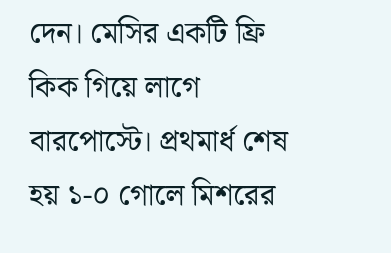দেন। মেসির একটি ফ্রি কিক গিয়ে লাগে বারপোস্টে। প্রথমার্ধ শেষ হয় ১-০ গোলে মিশরের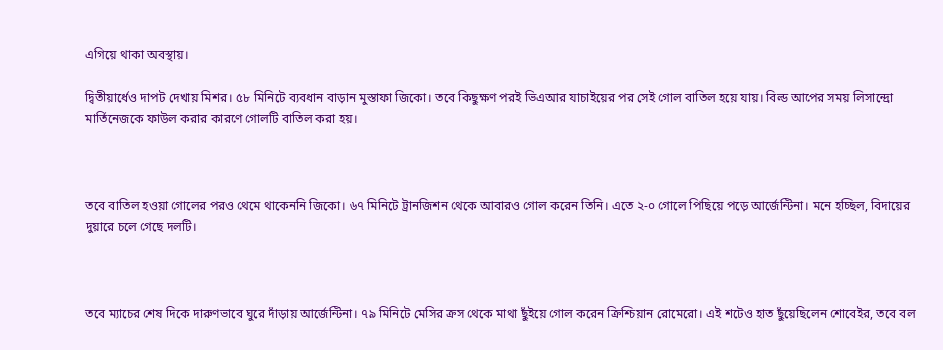এগিয়ে থাকা অবস্থায়।

দ্বিতীয়ার্ধেও দাপট দেখায় মিশর। ৫৮ মিনিটে ব্যবধান বাড়ান মুস্তাফা জিকো। তবে কিছুক্ষণ পরই ভিএআর যাচাইয়ের পর সেই গোল বাতিল হয়ে যায়। বিল্ড আপের সময় লিসান্দ্রো মার্তিনেজকে ফাউল করার কারণে গোলটি বাতিল করা হয়।



তবে বাতিল হওয়া গোলের পরও থেমে থাকেননি জিকো। ৬৭ মিনিটে ট্রানজিশন থেকে আবারও গোল করেন তিনি। এতে ২-০ গোলে পিছিয়ে পড়ে আর্জেন্টিনা। মনে হচ্ছিল, বিদায়ের দুয়ারে চলে গেছে দলটি।



তবে ম্যাচের শেষ দিকে দারুণভাবে ঘুরে দাঁড়ায় আর্জেন্টিনা। ৭৯ মিনিটে মেসির ক্রস থেকে মাথা ছুঁইয়ে গোল করেন ক্রিশ্চিয়ান রোমেরো। এই শটেও হাত ছুঁয়েছিলেন শোবেইর, তবে বল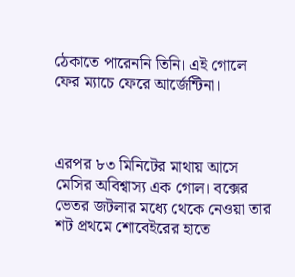ঠেকাতে পারেননি তিনি। এই গোলে ফের ম্যাচে ফেরে আর্জেন্টিনা।



এরপর ৮৩ মিনিটের মাথায় আসে মেসির অবিশ্বাস্য এক গোল। বক্সের ভেতর জটলার মধ্যে থেকে নেওয়া তার শট প্রথমে শোবেইরের হাতে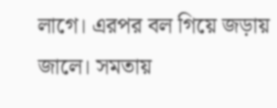লাগে। এরপর বল গিয়ে জড়ায় জালে। সমতায়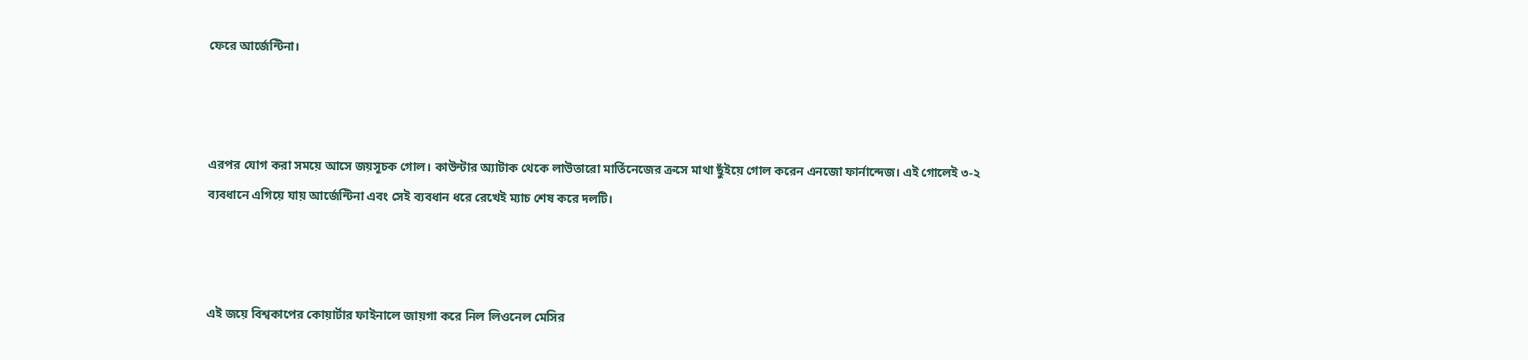ফেরে আর্জেন্টিনা।



এরপর যোগ করা সময়ে আসে জয়সূচক গোল। কাউন্টার অ্যাটাক থেকে লাউতারো মার্তিনেজের ক্রসে মাথা ছুঁইয়ে গোল করেন এনজো ফার্নান্দেজ। এই গোলেই ৩-২ ব্যবধানে এগিয়ে যায় আর্জেন্টিনা এবং সেই ব্যবধান ধরে রেখেই ম্যাচ শেষ করে দলটি।



এই জয়ে বিশ্বকাপের কোয়ার্টার ফাইনালে জায়গা করে নিল লিওনেল মেসির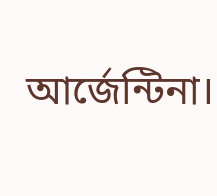আর্জেন্টিনা।